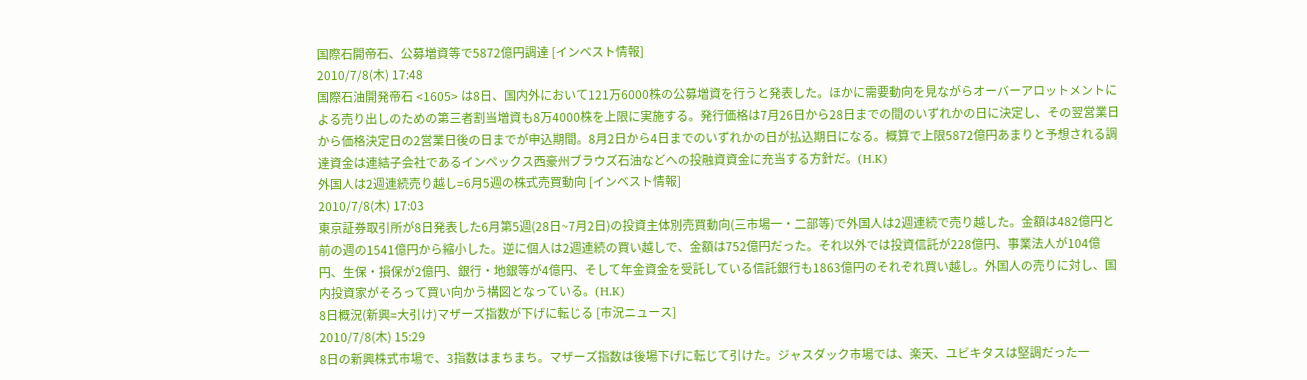国際石開帝石、公募増資等で5872億円調達 [インベスト情報]
2010/7/8(木) 17:48
国際石油開発帝石 <1605> は8日、国内外において121万6000株の公募増資を行うと発表した。ほかに需要動向を見ながらオーバーアロットメントによる売り出しのための第三者割当増資も8万4000株を上限に実施する。発行価格は7月26日から28日までの間のいずれかの日に決定し、その翌営業日から価格決定日の2営業日後の日までが申込期間。8月2日から4日までのいずれかの日が払込期日になる。概算で上限5872億円あまりと予想される調達資金は連結子会社であるインペックス西豪州ブラウズ石油などへの投融資資金に充当する方針だ。(H.K)
外国人は2週連続売り越し=6月5週の株式売買動向 [インベスト情報]
2010/7/8(木) 17:03
東京証券取引所が8日発表した6月第5週(28日~7月2日)の投資主体別売買動向(三市場一・二部等)で外国人は2週連続で売り越した。金額は482億円と前の週の1541億円から縮小した。逆に個人は2週連続の買い越しで、金額は752億円だった。それ以外では投資信託が228億円、事業法人が104億円、生保・損保が2億円、銀行・地銀等が4億円、そして年金資金を受託している信託銀行も1863億円のそれぞれ買い越し。外国人の売りに対し、国内投資家がそろって買い向かう構図となっている。(H.K)
8日概況(新興=大引け)マザーズ指数が下げに転じる [市況ニュース]
2010/7/8(木) 15:29
8日の新興株式市場で、3指数はまちまち。マザーズ指数は後場下げに転じて引けた。ジャスダック市場では、楽天、ユビキタスは堅調だった一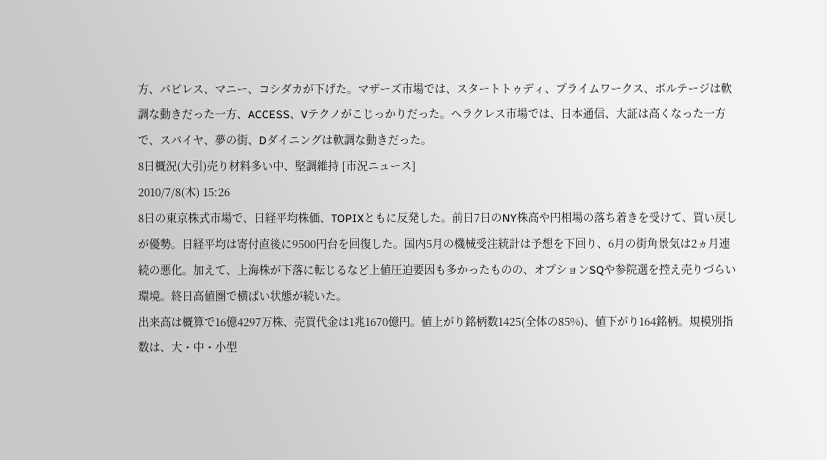方、パピレス、マニー、コシダカが下げた。マザーズ市場では、スタートトゥディ、プライムワークス、ボルテージは軟調な動きだった一方、ACCESS、Vテクノがこじっかりだった。ヘラクレス市場では、日本通信、大証は高くなった一方で、スパイヤ、夢の街、Dダイニングは軟調な動きだった。
8日概況(大引)売り材料多い中、堅調維持 [市況ニュース]
2010/7/8(木) 15:26
8日の東京株式市場で、日経平均株価、TOPIXともに反発した。前日7日のNY株高や円相場の落ち着きを受けて、買い戻しが優勢。日経平均は寄付直後に9500円台を回復した。国内5月の機械受注統計は予想を下回り、6月の街角景気は2ヵ月連続の悪化。加えて、上海株が下落に転じるなど上値圧迫要因も多かったものの、オプションSQや参院選を控え売りづらい環境。終日高値圏で横ばい状態が続いた。
出来高は概算で16億4297万株、売買代金は1兆1670億円。値上がり銘柄数1425(全体の85%)、値下がり164銘柄。規模別指数は、大・中・小型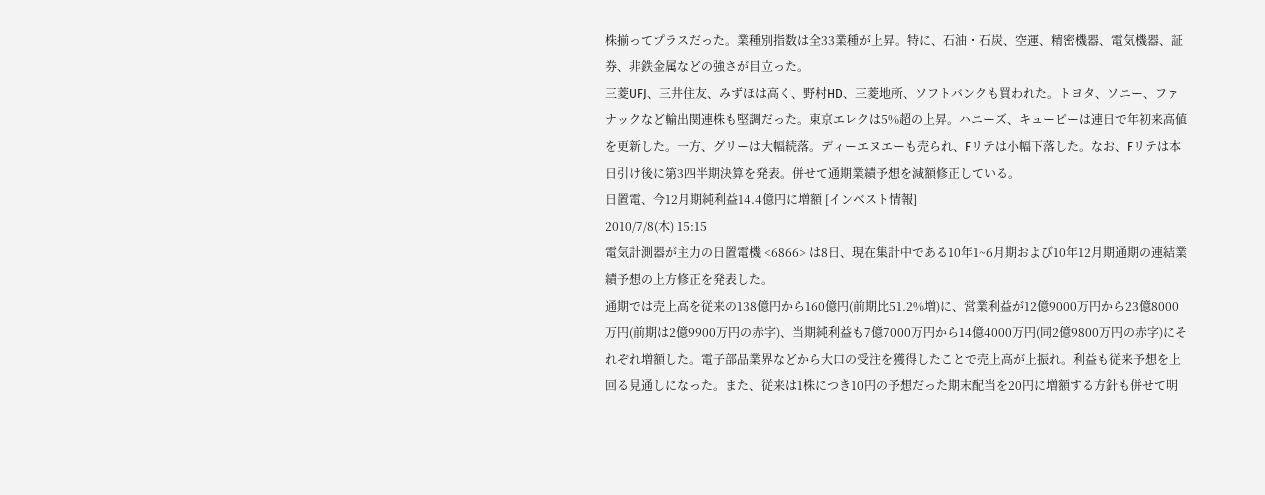株揃ってプラスだった。業種別指数は全33業種が上昇。特に、石油・石炭、空運、精密機器、電気機器、証券、非鉄金属などの強さが目立った。
三菱UFJ、三井住友、みずほは高く、野村HD、三菱地所、ソフトバンクも買われた。トヨタ、ソニー、ファナックなど輸出関連株も堅調だった。東京エレクは5%超の上昇。ハニーズ、キューピーは連日で年初来高値を更新した。一方、グリーは大幅続落。ディーエヌエーも売られ、Fリテは小幅下落した。なお、Fリテは本日引け後に第3四半期決算を発表。併せて通期業績予想を減額修正している。
日置電、今12月期純利益14.4億円に増額 [インベスト情報]
2010/7/8(木) 15:15
電気計測器が主力の日置電機 <6866> は8日、現在集計中である10年1~6月期および10年12月期通期の連結業績予想の上方修正を発表した。
通期では売上高を従来の138億円から160億円(前期比51.2%増)に、営業利益が12億9000万円から23億8000万円(前期は2億9900万円の赤字)、当期純利益も7億7000万円から14億4000万円(同2億9800万円の赤字)にそれぞれ増額した。電子部品業界などから大口の受注を獲得したことで売上高が上振れ。利益も従来予想を上回る見通しになった。また、従来は1株につき10円の予想だった期末配当を20円に増額する方針も併せて明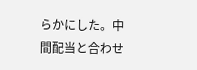らかにした。中間配当と合わせ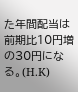た年間配当は前期比10円増の30円になる。(H.K)